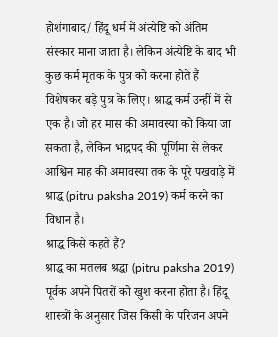होशंगाबाद/ हिंदू धर्म में अंत्येष्टि को अंतिम संस्कार माना जाता है। लेकिन अंत्येष्टि के बाद भी कुछ कर्म मृतक के पुत्र को करना होते हैं विशेषकर बड़े पुत्र के लिए। श्राद्ध कर्म उन्हीं में से एक है। जो हर मास की अमावस्या को किया जा सकता है, लेकिन भाद्रपद की पूर्णिमा से लेकर आश्विन माह की अमावस्या तक के पूरे पखवाड़े में श्राद्ध (pitru paksha 2019) कर्म करने का विधान है।
श्राद्ध किसे कहते हैं?
श्राद्ध का मतलब श्रद्धा (pitru paksha 2019) पूर्वक अपने पितरों को खुश करना होता है। हिंदू शास्त्रों के अनुसार जिस किसी के परिजन अपने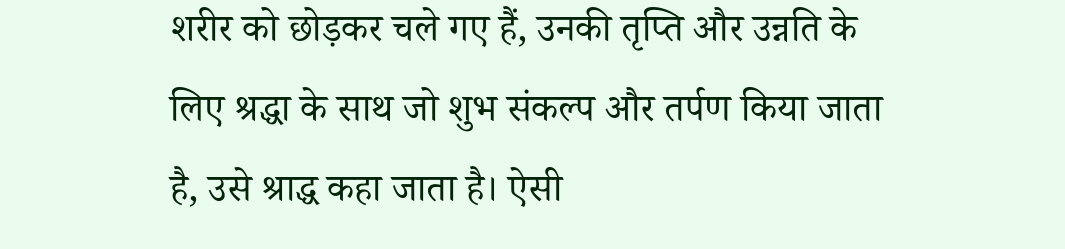शरीर को छोड़कर चले गए हैं, उनकी तृप्ति और उन्नति के लिए श्रद्धा के साथ जो शुभ संकल्प और तर्पण किया जाता है, उसे श्राद्ध कहा जाता है। ऐसी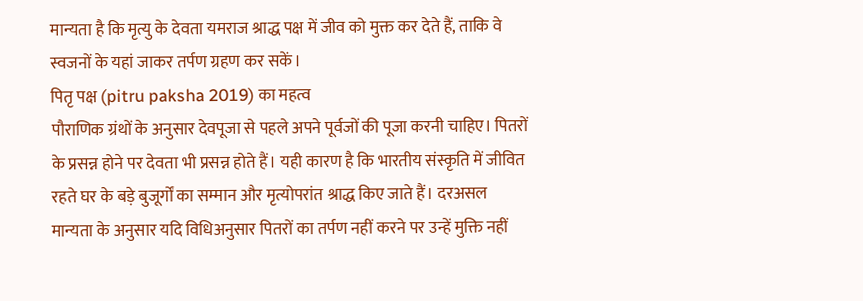मान्यता है कि मृत्यु के देवता यमराज श्राद्ध पक्ष में जीव को मुक्त कर देते हैं, ताकि वे स्वजनों के यहां जाकर तर्पण ग्रहण कर सकें।
पितृ पक्ष (pitru paksha 2019) का महत्व
पौराणिक ग्रंथों के अनुसार देवपूजा से पहले अपने पूर्वजों की पूजा करनी चाहिए। पितरों के प्रसन्न होने पर देवता भी प्रसन्न होते हैं। यही कारण है कि भारतीय संस्कृति में जीवित रहते घर के बड़े बुजूर्गों का सम्मान और मृत्योपरांत श्राद्ध किए जाते हैं। दरअसल मान्यता के अनुसार यदि विधिअनुसार पितरों का तर्पण नहीं करने पर उन्हें मुक्ति नहीं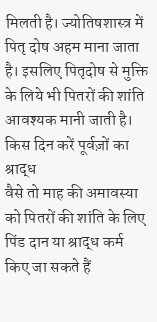मिलती है। ज्योतिषशास्त्र में पितृ दोष अहम माना जाता है। इसलिए पितृदोष से मुक्ति के लिये भी पितरों की शांति आवश्यक मानी जाती है।
किस दिन करें पूर्वज़ों का श्राद्ध
वैसे तो माह की अमावस्या को पितरों की शांति के लिए पिंड दान या श्राद्ध कर्म किए जा सकते हैं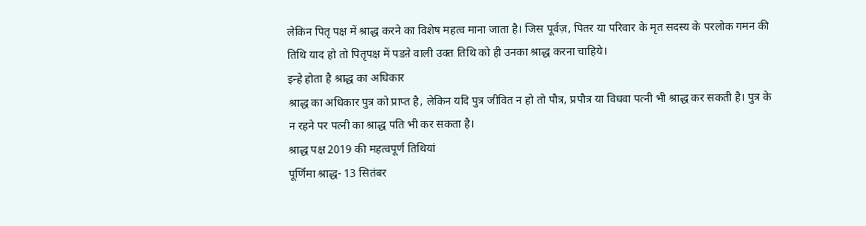लेकिन पितृ पक्ष में श्राद्ध करने का विशेष महत्व माना जाता है। जिस पूर्वज़, पितर या परिवार के मृत सदस्य के परलोक गमन की तिथि याद हो तो पितृपक्ष में पडऩे वाली उक्त तिथि को ही उनका श्राद्ध करना चाहिये।
इन्हे होता है श्राद्ध का अधिकार
श्राद्ध का अधिकार पुत्र को प्राप्त है, लेकिन यदि पुत्र जीवित न हो तो पौत्र, प्रपौत्र या विधवा पत्नी भी श्राद्ध कर सकती है। पुत्र के न रहने पर पत्नी का श्राद्ध पति भी कर सकता है।
श्राद्ध पक्ष 2019 की महत्वपूर्ण तिथियां
पूर्णिमा श्राद्ध- 13 सितंबर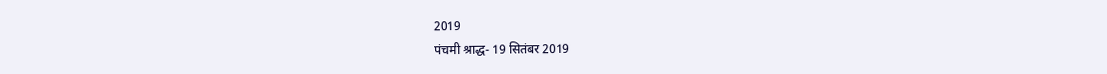2019
पंचमी श्राद्ध- 19 सितंबर 2019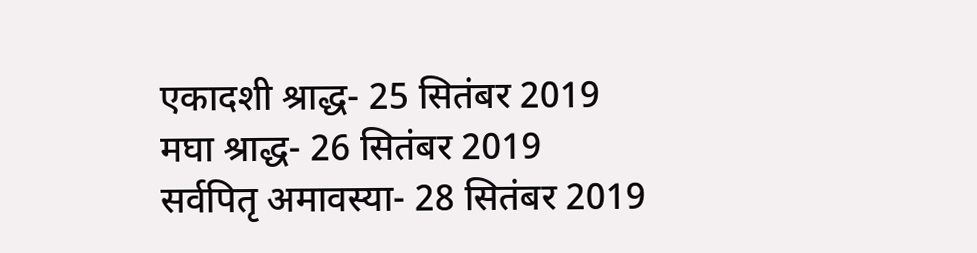एकादशी श्राद्ध- 25 सितंबर 2019
मघा श्राद्ध- 26 सितंबर 2019
सर्वपितृ अमावस्या- 28 सितंबर 2019